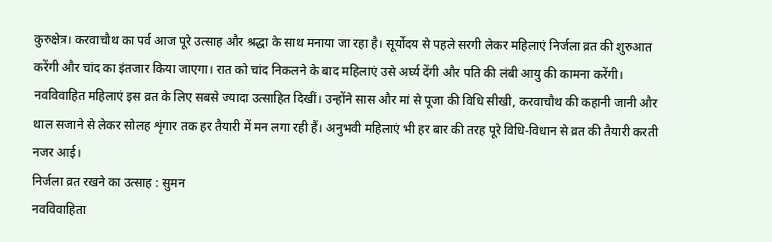कुरुक्षेत्र। करवाचौथ का पर्व आज पूरे उत्साह और श्रद्धा के साथ मनाया जा रहा है। सूर्योदय से पहले सरगी लेकर महिलाएं निर्जला व्रत की शुरुआत करेंगी और चांद का इंतजार किया जाएगा। रात को चांद निकलने के बाद महिलाएं उसे अर्घ्य देंगी और पति की लंबी आयु की कामना करेंगी।
नवविवाहित महिलाएं इस व्रत के लिए सबसे ज्यादा उत्साहित दिखीं। उन्होंने सास और मां से पूजा की विधि सीखी, करवाचौथ की कहानी जानी और थाल सजाने से लेकर सोलह शृंगार तक हर तैयारी में मन लगा रही हैं। अनुभवी महिलाएं भी हर बार की तरह पूरे विधि-विधान से व्रत की तैयारी करती नजर आई।
निर्जला व्रत रखने का उत्साह : सुमन
नवविवाहिता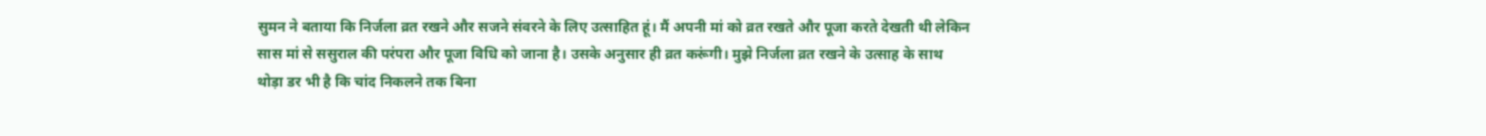सुमन ने बताया कि निर्जला व्रत रखने और सजने संवरने के लिए उत्साहित हूं। मैं अपनी मां को व्रत रखते और पूजा करते देखती थी लेकिन सास मां से ससुराल की परंपरा और पूजा विधि को जाना है। उसके अनुसार ही व्रत करूंगी। मुझे निर्जला व्रत रखने के उत्साह के साथ थोड़ा डर भी है कि चांद निकलने तक बिना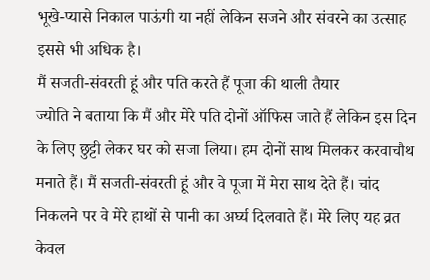भूखे-प्यासे निकाल पाऊंगी या नहीं लेकिन सजने और संवरने का उत्साह इससे भी अधिक है।
मैं सजती-संवरती हूं और पति करते हैं पूजा की थाली तैयार
ज्योति ने बताया कि मैं और मेरे पति दोनों ऑफिस जाते हैं लेकिन इस दिन के लिए छुट्टी लेकर घर को सजा लिया। हम दोनों साथ मिलकर करवाचौथ मनाते हैं। मैं सजती-संवरती हूं और वे पूजा में मेरा साथ देते हैं। चांद निकलने पर वे मेरे हाथों से पानी का अर्घ्य दिलवाते हैं। मेरे लिए यह व्रत केवल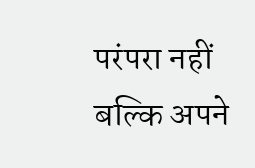परंपरा नहीं बल्कि अपने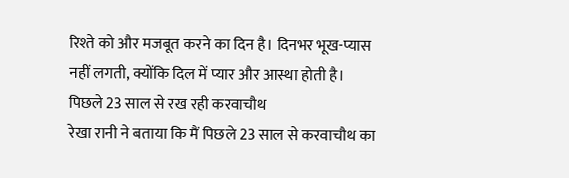रिश्ते को और मजबूत करने का दिन है। दिनभर भूख-प्यास नहीं लगती, क्योंकि दिल में प्यार और आस्था होती है।
पिछले 23 साल से रख रही करवाचौथ
रेखा रानी ने बताया कि मैं पिछले 23 साल से करवाचौथ का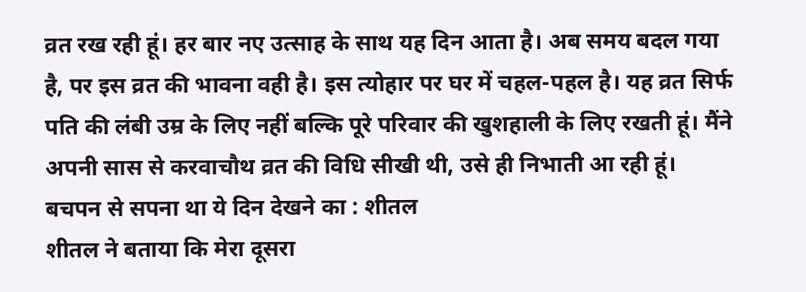व्रत रख रही हूं। हर बार नए उत्साह के साथ यह दिन आता है। अब समय बदल गया है, पर इस व्रत की भावना वही है। इस त्योहार पर घर में चहल-पहल है। यह व्रत सिर्फ पति की लंबी उम्र के लिए नहीं बल्कि पूरे परिवार की खुशहाली के लिए रखती हूं। मैंने अपनी सास से करवाचौथ व्रत की विधि सीखी थी, उसे ही निभाती आ रही हूं।
बचपन से सपना था ये दिन देखने का : शीतल
शीतल ने बताया कि मेरा दूसरा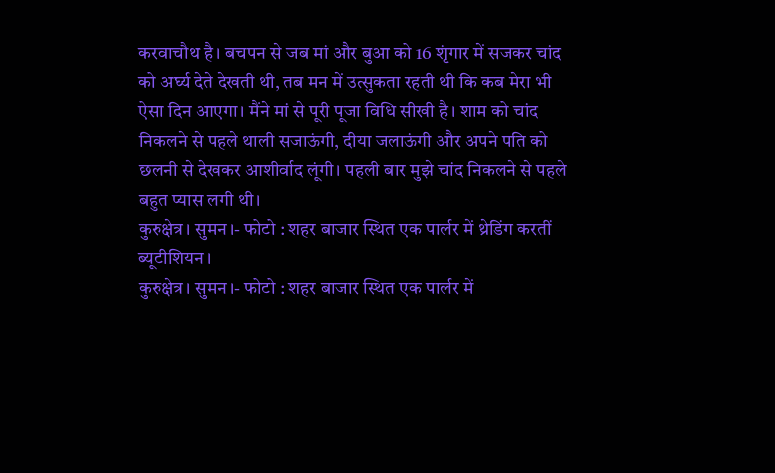करवाचौथ है। बचपन से जब मां और बुआ को 16 शृंगार में सजकर चांद को अर्घ्य देते देखती थी, तब मन में उत्सुकता रहती थी कि कब मेरा भी ऐसा दिन आएगा। मैंने मां से पूरी पूजा विधि सीखी है। शाम को चांद निकलने से पहले थाली सजाऊंगी, दीया जलाऊंगी और अपने पति को छलनी से देखकर आशीर्वाद लूंगी। पहली बार मुझे चांद निकलने से पहले बहुत प्यास लगी थी।
कुरुक्षेत्र। सुमन।- फोटो : शहर बाजार स्थित एक पार्लर में थ्रेडिंग करतीं ब्यूटीशियन।
कुरुक्षेत्र। सुमन।- फोटो : शहर बाजार स्थित एक पार्लर में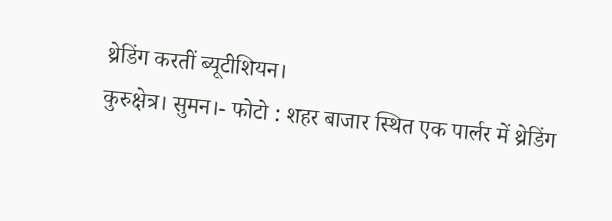थ्रेडिंग करतीं ब्यूटीशियन।
कुरुक्षेत्र। सुमन।- फोटो : शहर बाजार स्थित एक पार्लर में थ्रेडिंग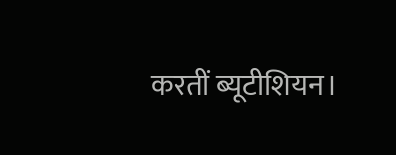करतीं ब्यूटीशियन।